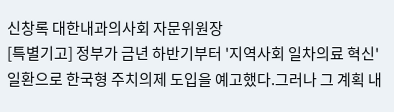신창록 대한내과의사회 자문위원장
[특별기고] 정부가 금년 하반기부터 '지역사회 일차의료 혁신' 일환으로 한국형 주치의제 도입을 예고했다.그러나 그 계획 내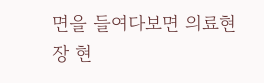면을 들여다보면 의료현장 현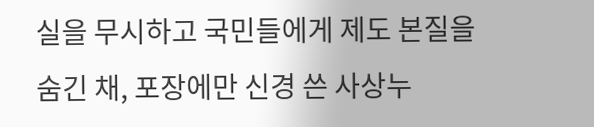실을 무시하고 국민들에게 제도 본질을 숨긴 채, 포장에만 신경 쓴 사상누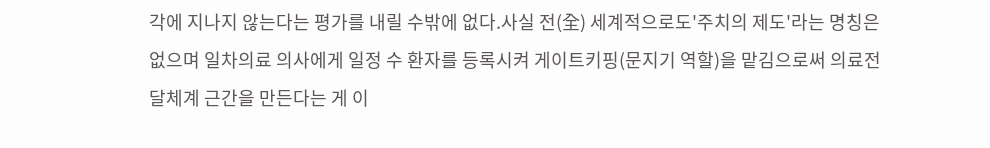각에 지나지 않는다는 평가를 내릴 수밖에 없다.사실 전(全) 세계적으로도'주치의 제도'라는 명칭은 없으며 일차의료 의사에게 일정 수 환자를 등록시켜 게이트키핑(문지기 역할)을 맡김으로써 의료전달체계 근간을 만든다는 게 이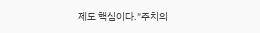제도 핵심이다."주치의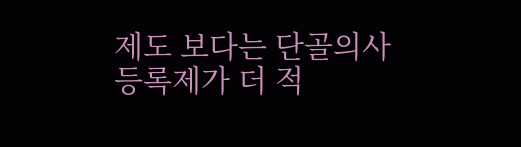제도 보다는 단골의사 등록제가 더 적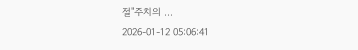절"주치의 …
2026-01-12 05:06:41